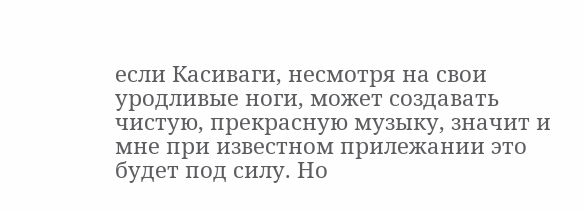если Касиваги, несмотря на свои уродливые ноги, может создавать чистую, прекрасную музыку, значит и мне при известном прилежании это будет под силу. Но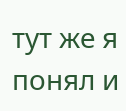тут же я понял и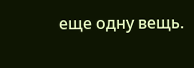еще одну вещь.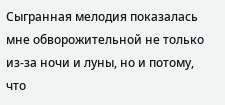Сыгранная мелодия показалась мне обворожительной не только из-за ночи и луны, но и потому, что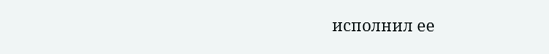исполнил ее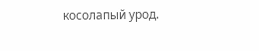косолапый урод.